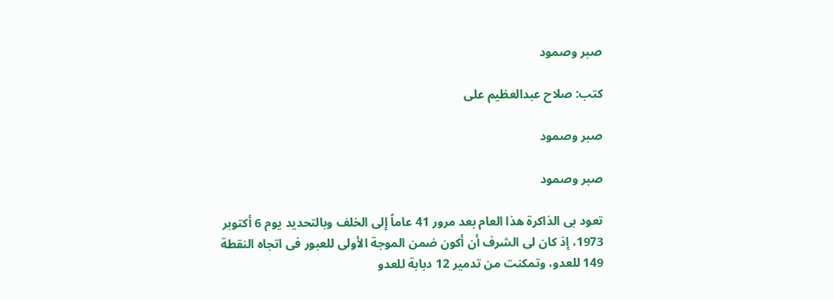صبر وصمود

كتب: صلاح عبدالعظيم على

صبر وصمود

صبر وصمود

تعود بى الذاكرة هذا العام بعد مرور 41 عاماً إلى الخلف وبالتحديد يوم 6 أكتوبر 1973، إذ كان لى الشرف أن أكون ضمن الموجة الأولى للعبور فى اتجاه النقطة 149 للعدو، وتمكنت من تدمير 12 دبابة للعدو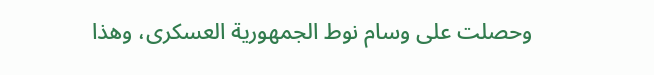وحصلت على وسام نوط الجمهورية العسكرى، وهذا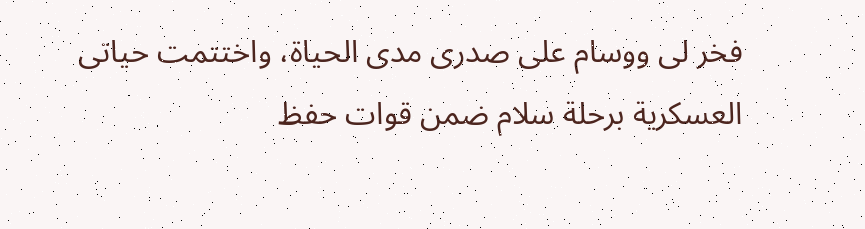فخر لى ووسام على صدرى مدى الحياة، واختتمت حياتى العسكرية برحلة سلام ضمن قوات حفظ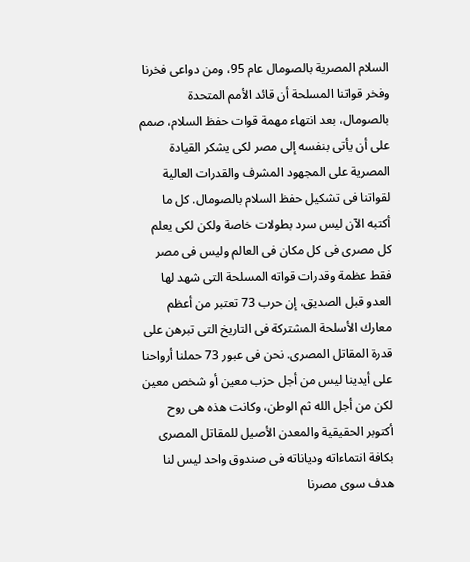السلام المصرية بالصومال عام 95، ومن دواعى فخرنا وفخر قواتنا المسلحة أن قائد الأمم المتحدة بالصومال، بعد انتهاء مهمة قوات حفظ السلام، صمم على أن يأتى بنفسه إلى مصر لكى يشكر القيادة المصرية على المجهود المشرف والقدرات العالية لقواتنا فى تشكيل حفظ السلام بالصومال. كل ما أكتبه الآن ليس سرد بطولات خاصة ولكن لكى يعلم كل مصرى فى كل مكان فى العالم وليس فى مصر فقط عظمة وقدرات قواته المسلحة التى شهد لها العدو قبل الصديق، إن حرب 73 تعتبر من أعظم معارك الأسلحة المشتركة فى التاريخ التى تبرهن على قدرة المقاتل المصرى. نحن فى عبور 73 حملنا أرواحنا على أيدينا ليس من أجل حزب معين أو شخص معين لكن من أجل الله ثم الوطن، وكانت هذه هى روح أكتوبر الحقيقية والمعدن الأصيل للمقاتل المصرى بكافة انتماءاته ودياناته فى صندوق واحد ليس لنا هدف سوى مصرنا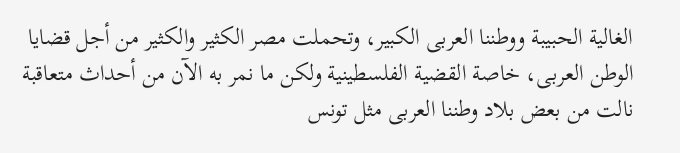الغالية الحبيبة ووطننا العربى الكبير، وتحملت مصر الكثير والكثير من أجل قضايا الوطن العربى، خاصة القضية الفلسطينية ولكن ما نمر به الآن من أحداث متعاقبة نالت من بعض بلاد وطننا العربى مثل تونس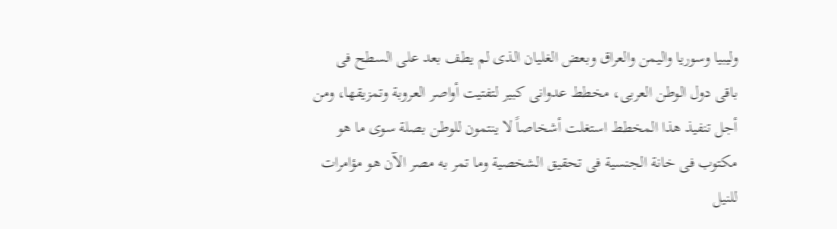وليبيا وسوريا واليمن والعراق وبعض الغليان الذى لم يطف بعد على السطح فى باقى دول الوطن العربى، مخطط عدوانى كبير لتفتيت أواصر العروبة وتمزيقها، ومن أجل تنفيذ هذا المخطط استغلت أشخاصاً لا ينتمون للوطن بصلة سوى ما هو مكتوب فى خانة الجنسية فى تحقيق الشخصية وما تمر به مصر الآن هو مؤامرات للنيل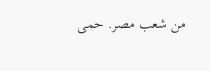من شعب مصر. حمى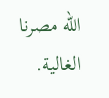الله مصرنا الغالية.